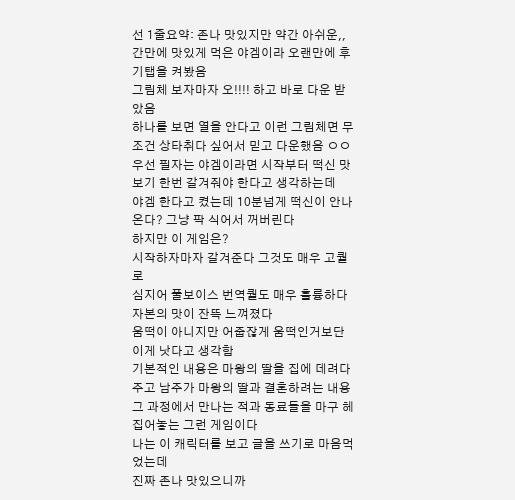선 1줄요약: 존나 맛있지만 약간 아쉬운,,
간만에 맛있게 먹은 야겜이라 오랜만에 후기탭을 켜봤음
그림체 보자마자 오!!!! 하고 바로 다운 받았음
하나를 보면 열을 안다고 이런 그림체면 무조건 상타취다 싶어서 믿고 다운했음 ㅇㅇ
우선 필자는 야겜이라면 시작부터 떡신 맛보기 한번 갈겨줘야 한다고 생각하는데
야겜 한다고 켰는데 10분넘게 떡신이 안나온다? 그냥 팍 식어서 꺼버린다
하지만 이 게임은?
시작하자마자 갈겨준다 그것도 매우 고퀄로
심지어 풀보이스 번역퀄도 매우 훌륭하다 자본의 맛이 잔뜩 느껴졌다
움떡이 아니지만 어줍잖게 움떡인거보단 이게 낫다고 생각함
기본적인 내용은 마왕의 딸을 집에 데려다주고 남주가 마왕의 딸과 결혼하려는 내용
그 과정에서 만나는 적과 동료들을 마구 헤집어놓는 그런 게임이다
나는 이 캐릭터를 보고 글을 쓰기로 마음먹었는데
진짜 존나 맛있으니까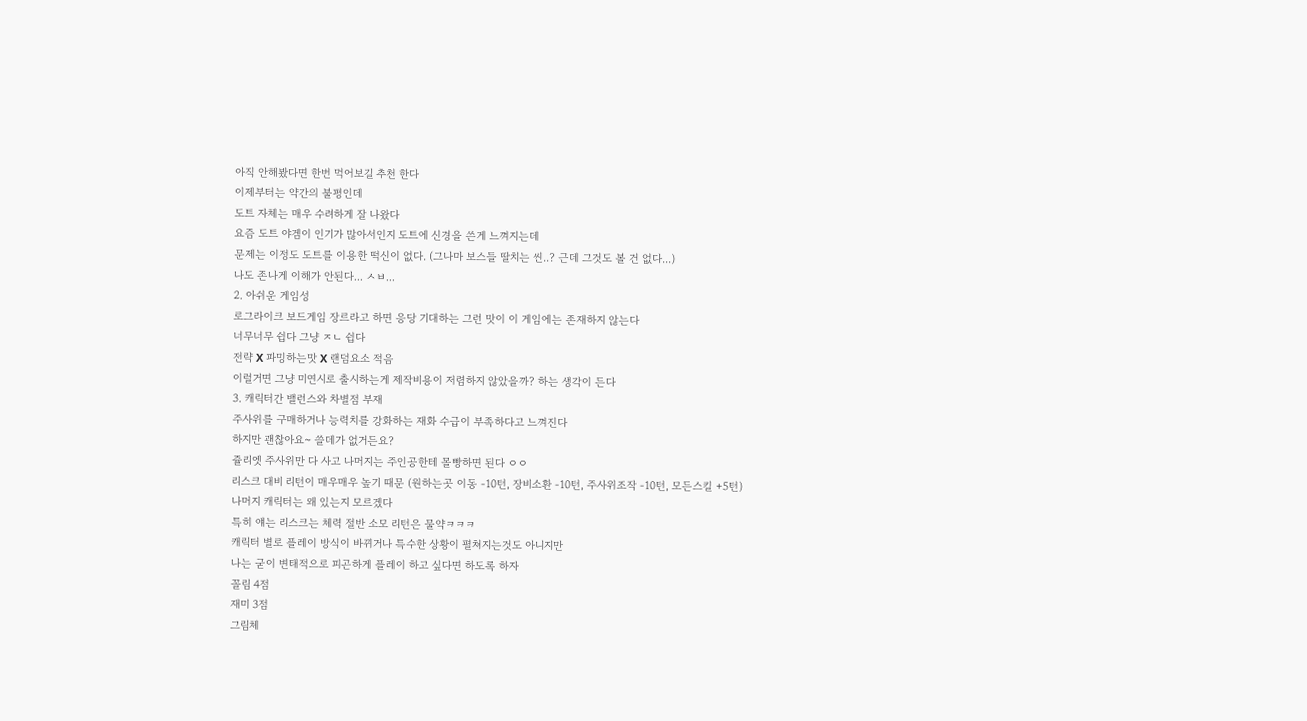아직 안해봤다면 한번 먹어보길 추천 한다
이제부터는 약간의 불평인데
도트 자체는 매우 수려하게 잘 나왔다
요즘 도트 야겜이 인기가 많아서인지 도트에 신경을 쓴게 느껴지는데
문제는 이정도 도트를 이용한 떡신이 없다. (그나마 보스들 딸치는 씬..? 근데 그것도 볼 건 없다...)
나도 존나게 이해가 안된다... ㅅㅂ...
2. 아쉬운 게임성
로그라이크 보드게임 장르라고 하면 응당 기대하는 그런 맛이 이 게임에는 존재하지 않는다
너무너무 쉽다 그냥 ㅈㄴ 쉽다
전략 X 파밍하는맛 X 랜덤요소 적음
이럴거면 그냥 미연시로 출시하는게 제작비용이 저렴하지 않았을까? 하는 생각이 든다
3. 캐릭터간 밸런스와 차별점 부재
주사위를 구매하거나 능력치를 강화하는 재화 수급이 부족하다고 느껴진다
하지만 괜찮아요~ 쓸데가 없거든요?
쥴리엣 주사위만 다 사고 나머지는 주인공한테 몰빵하면 된다 ㅇㅇ
리스크 대비 리턴이 매우매우 높기 때문 (원하는곳 이동 -10턴, 장비소환 -10턴, 주사위조작 -10턴, 모든스킬 +5턴)
나머지 캐릭터는 왜 있는지 모르겠다
특히 얘는 리스크는 체력 절반 소모 리턴은 물약ㅋㅋㅋ
캐릭터 별로 플레이 방식이 바뀌거나 특수한 상황이 펼쳐지는것도 아니지만
나는 굳이 변태적으로 피곤하게 플레이 하고 싶다면 하도록 하자
꼴림 4점
재미 3점
그림체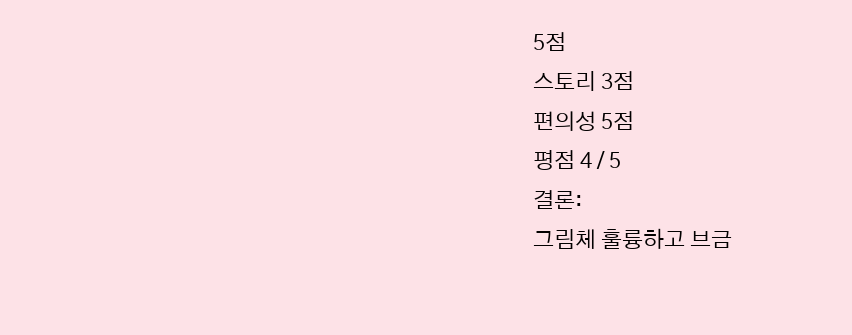5점
스토리 3점
편의성 5점
평점 4 / 5
결론:
그림체 훌륭하고 브금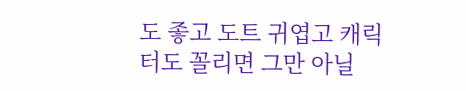도 좋고 도트 귀엽고 캐릭터도 꼴리면 그만 아닐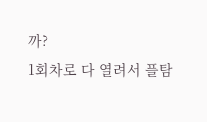까?
1회차로 다 열려서 플탐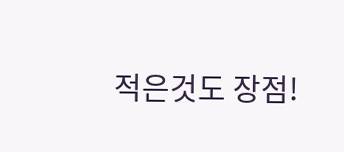적은것도 장점!